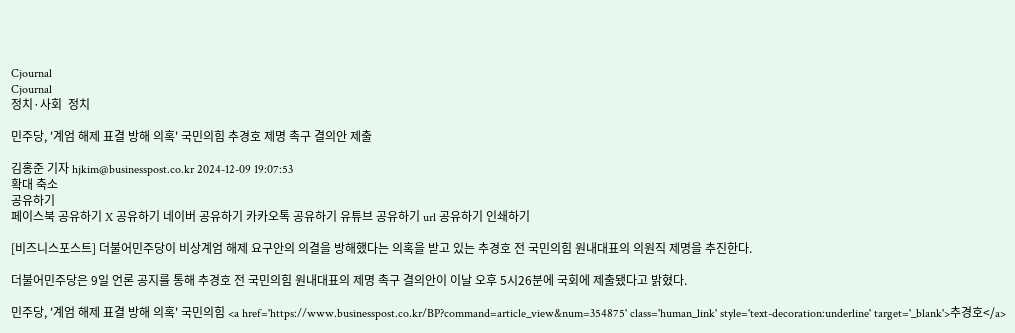Cjournal
Cjournal
정치·사회  정치

민주당, '계엄 해제 표결 방해 의혹' 국민의힘 추경호 제명 촉구 결의안 제출

김홍준 기자 hjkim@businesspost.co.kr 2024-12-09 19:07:53
확대 축소
공유하기
페이스북 공유하기 X 공유하기 네이버 공유하기 카카오톡 공유하기 유튜브 공유하기 url 공유하기 인쇄하기

[비즈니스포스트] 더불어민주당이 비상계엄 해제 요구안의 의결을 방해했다는 의혹을 받고 있는 추경호 전 국민의힘 원내대표의 의원직 제명을 추진한다.

더불어민주당은 9일 언론 공지를 통해 추경호 전 국민의힘 원내대표의 제명 촉구 결의안이 이날 오후 5시26분에 국회에 제출됐다고 밝혔다.

민주당, '계엄 해제 표결 방해 의혹' 국민의힘 <a href='https://www.businesspost.co.kr/BP?command=article_view&num=354875' class='human_link' style='text-decoration:underline' target='_blank'>추경호</a>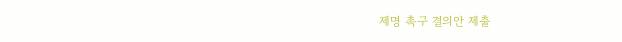제명 촉구 결의안 제출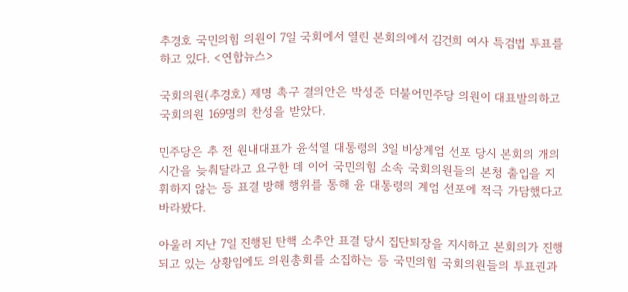추경호 국민의힘 의원이 7일 국회에서 열린 본회의에서 김건희 여사 특검법 투표를 하고 있다. <연합뉴스>

국회의원(추경호) 제명 촉구 결의안은 박성준 더불어민주당 의원이 대표발의하고 국회의원 169명의 찬성을 받았다.

민주당은 추 전 원내대표가 윤석열 대통령의 3일 비상계엄 선포 당시 본회의 개의 시간을 늦춰달라고 요구한 데 이어 국민의힘 소속 국회의원들의 본청 출입을 지휘하지 않는 등 표결 방해 행위를 통해 윤 대통령의 계엄 선포에 적극 가담했다고 바라봤다.

아울러 지난 7일 진행된 탄핵 소추안 표결 당시 집단퇴장을 지시하고 본회의가 진행되고 있는 상황임에도 의원총회를 소집하는 등 국민의힘 국회의원들의 투표권과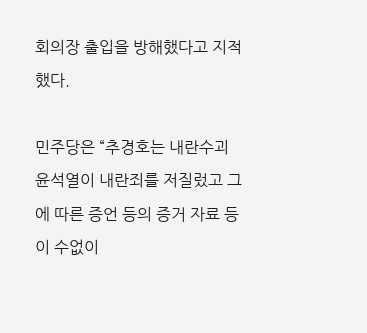회의장 출입을 방해했다고 지적했다.

민주당은 “추경호는 내란수괴 윤석열이 내란죄를 저질렀고 그에 따른 증언 등의 증거 자료 등이 수없이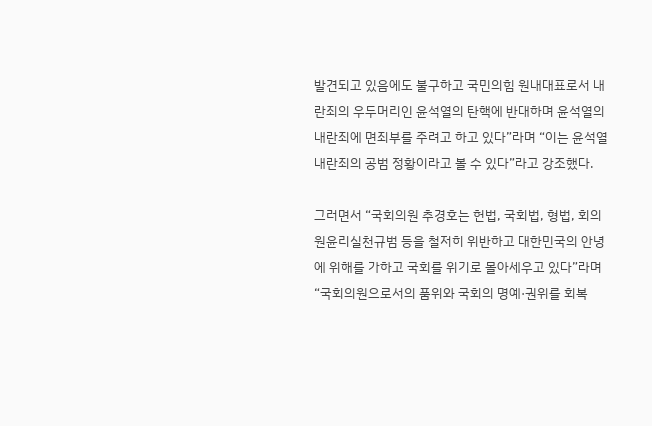발견되고 있음에도 불구하고 국민의힘 원내대표로서 내란죄의 우두머리인 윤석열의 탄핵에 반대하며 윤석열의 내란죄에 면죄부를 주려고 하고 있다”라며 “이는 윤석열 내란죄의 공범 정황이라고 볼 수 있다”라고 강조했다.

그러면서 “국회의원 추경호는 헌법, 국회법, 형법, 회의원윤리실천규범 등을 철저히 위반하고 대한민국의 안녕에 위해를 가하고 국회를 위기로 몰아세우고 있다”라며 “국회의원으로서의 품위와 국회의 명예·권위를 회복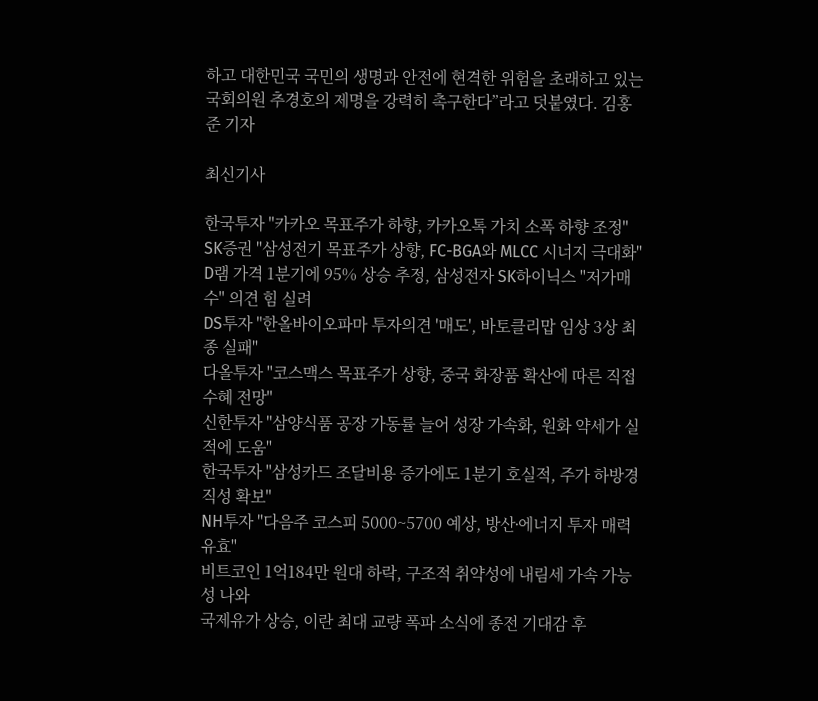하고 대한민국 국민의 생명과 안전에 현격한 위험을 초래하고 있는 국회의원 추경호의 제명을 강력히 촉구한다”라고 덧붙였다. 김홍준 기자

최신기사

한국투자 "카카오 목표주가 하향, 카카오톡 가치 소폭 하향 조정"
SK증권 "삼성전기 목표주가 상향, FC-BGA와 MLCC 시너지 극대화"
D램 가격 1분기에 95% 상승 추정, 삼성전자 SK하이닉스 "저가매수" 의견 힘 실려
DS투자 "한올바이오파마 투자의견 '매도', 바토클리맙 임상 3상 최종 실패"
다올투자 "코스맥스 목표주가 상향, 중국 화장품 확산에 따른 직접 수혜 전망"
신한투자 "삼양식품 공장 가동률 늘어 성장 가속화, 원화 약세가 실적에 도움"
한국투자 "삼성카드 조달비용 증가에도 1분기 호실적, 주가 하방경직성 확보"
NH투자 "다음주 코스피 5000~5700 예상, 방산ᐧ에너지 투자 매력 유효"
비트코인 1억184만 원대 하락, 구조적 취약성에 내림세 가속 가능성 나와
국제유가 상승, 이란 최대 교량 폭파 소식에 종전 기대감 후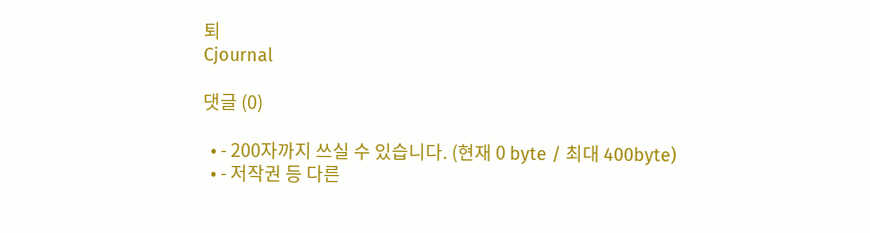퇴
Cjournal

댓글 (0)

  • - 200자까지 쓰실 수 있습니다. (현재 0 byte / 최대 400byte)
  • - 저작권 등 다른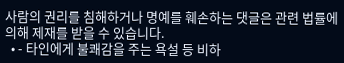사람의 권리를 침해하거나 명예를 훼손하는 댓글은 관련 법률에 의해 제재를 받을 수 있습니다.
  • - 타인에게 불쾌감을 주는 욕설 등 비하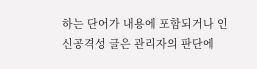하는 단어가 내용에 포함되거나 인신공격성 글은 관리자의 판단에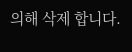의해 삭제 합니다.